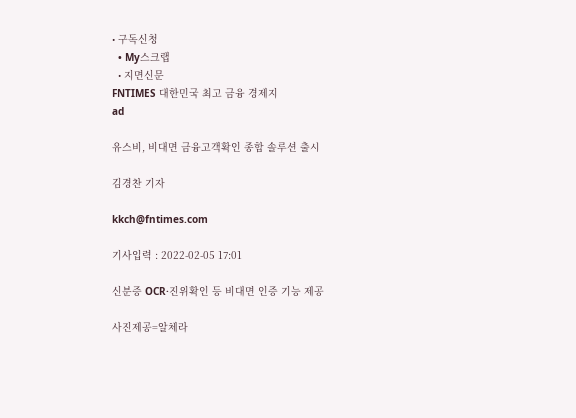• 구독신청
  • My스크랩
  • 지면신문
FNTIMES 대한민국 최고 금융 경제지
ad

유스비, 비대면 금융고객확인 종합 솔루션 출시

김경찬 기자

kkch@fntimes.com

기사입력 : 2022-02-05 17:01

신분증 OCR·진위확인 등 비대면 인증 기능 제공

사진제공=알체라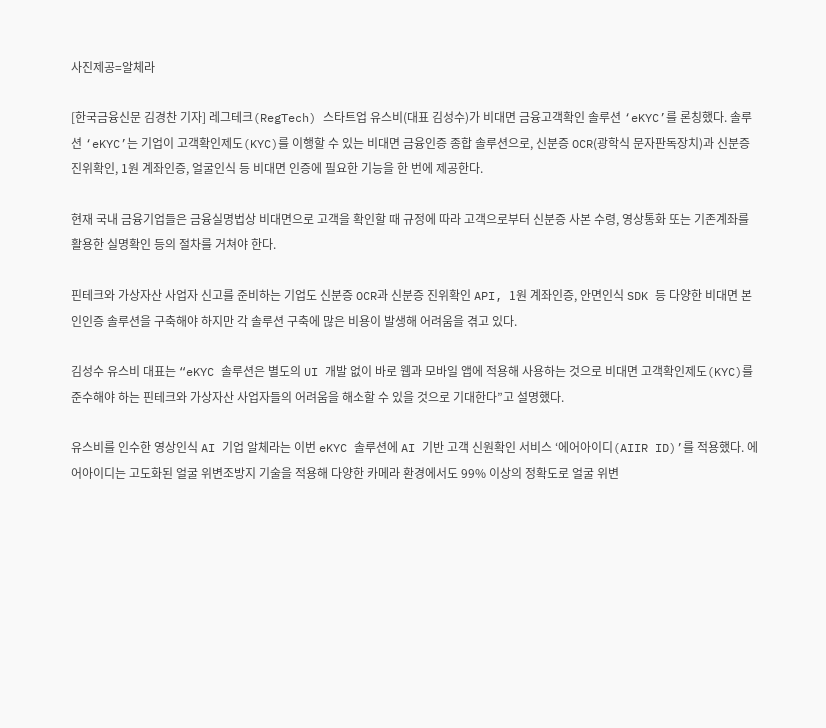사진제공=알체라

[한국금융신문 김경찬 기자] 레그테크(RegTech) 스타트업 유스비(대표 김성수)가 비대면 금융고객확인 솔루션 ‘eKYC’를 론칭했다. 솔루션 ‘eKYC’는 기업이 고객확인제도(KYC)를 이행할 수 있는 비대면 금융인증 종합 솔루션으로, 신분증 OCR(광학식 문자판독장치)과 신분증 진위확인, 1원 계좌인증, 얼굴인식 등 비대면 인증에 필요한 기능을 한 번에 제공한다.

현재 국내 금융기업들은 금융실명법상 비대면으로 고객을 확인할 때 규정에 따라 고객으로부터 신분증 사본 수령, 영상통화 또는 기존계좌를 활용한 실명확인 등의 절차를 거쳐야 한다.

핀테크와 가상자산 사업자 신고를 준비하는 기업도 신분증 OCR과 신분증 진위확인 API, 1원 계좌인증, 안면인식 SDK 등 다양한 비대면 본인인증 솔루션을 구축해야 하지만 각 솔루션 구축에 많은 비용이 발생해 어려움을 겪고 있다.

김성수 유스비 대표는 “eKYC 솔루션은 별도의 UI 개발 없이 바로 웹과 모바일 앱에 적용해 사용하는 것으로 비대면 고객확인제도(KYC)를 준수해야 하는 핀테크와 가상자산 사업자들의 어려움을 해소할 수 있을 것으로 기대한다”고 설명했다.

유스비를 인수한 영상인식 AI 기업 알체라는 이번 eKYC 솔루션에 AI 기반 고객 신원확인 서비스 ‘에어아이디(AIIR ID)’를 적용했다. 에어아이디는 고도화된 얼굴 위변조방지 기술을 적용해 다양한 카메라 환경에서도 99% 이상의 정확도로 얼굴 위변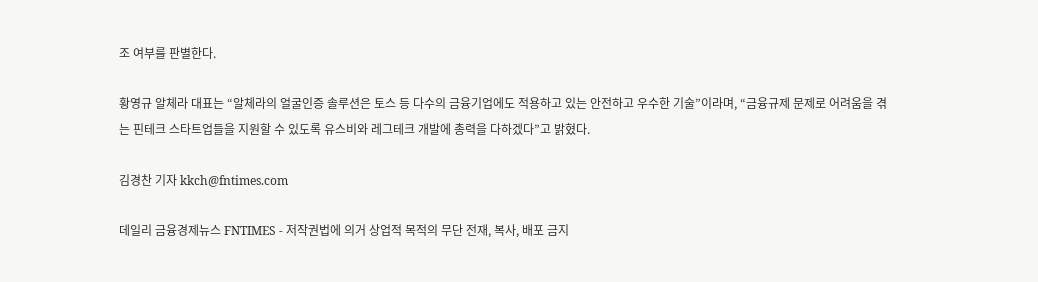조 여부를 판별한다.

황영규 알체라 대표는 “알체라의 얼굴인증 솔루션은 토스 등 다수의 금융기업에도 적용하고 있는 안전하고 우수한 기술”이라며, “금융규제 문제로 어려움을 겪는 핀테크 스타트업들을 지원할 수 있도록 유스비와 레그테크 개발에 총력을 다하겠다”고 밝혔다.

김경찬 기자 kkch@fntimes.com

데일리 금융경제뉴스 FNTIMES - 저작권법에 의거 상업적 목적의 무단 전재, 복사, 배포 금지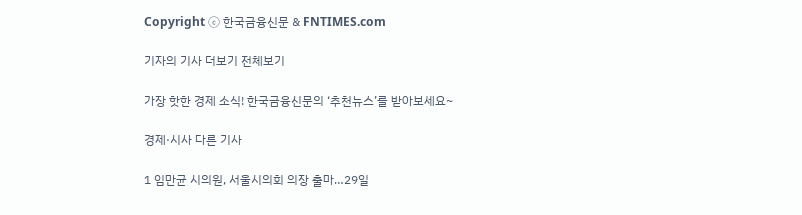Copyright ⓒ 한국금융신문 & FNTIMES.com

기자의 기사 더보기 전체보기

가장 핫한 경제 소식! 한국금융신문의 ‘추천뉴스’를 받아보세요~

경제·시사 다른 기사

1 임만균 시의원, 서울시의회 의장 출마…29일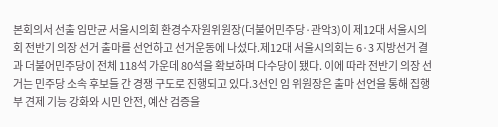본회의서 선출 임만균 서울시의회 환경수자원위원장(더불어민주당·관악3)이 제12대 서울시의회 전반기 의장 선거 출마를 선언하고 선거운동에 나섰다.제12대 서울시의회는 6·3 지방선거 결과 더불어민주당이 전체 118석 가운데 80석을 확보하며 다수당이 됐다. 이에 따라 전반기 의장 선거는 민주당 소속 후보들 간 경쟁 구도로 진행되고 있다.3선인 임 위원장은 출마 선언을 통해 집행부 견제 기능 강화와 시민 안전, 예산 검증을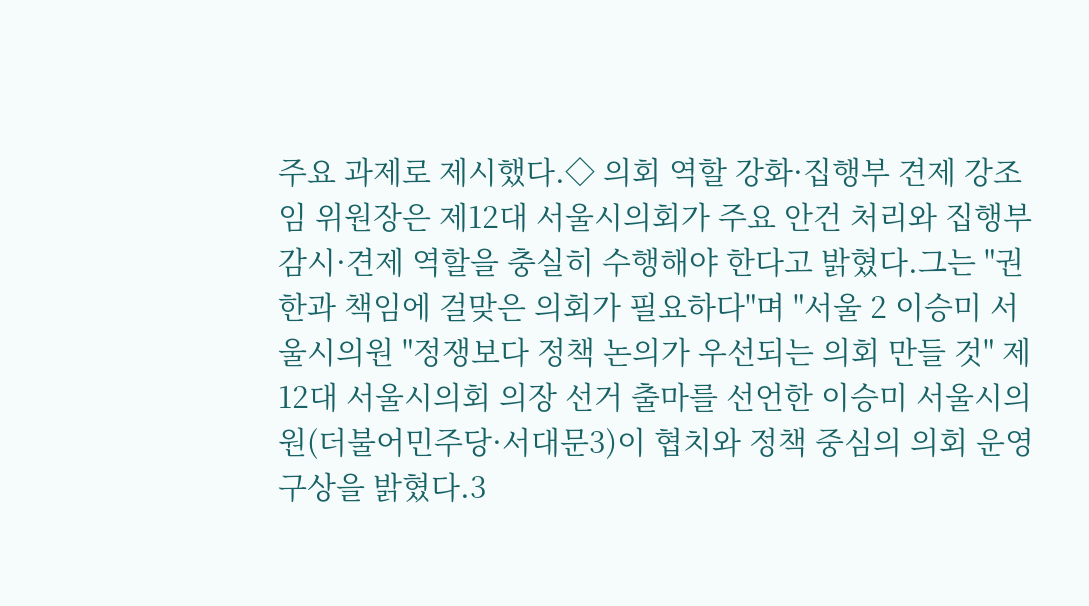주요 과제로 제시했다.◇ 의회 역할 강화·집행부 견제 강조임 위원장은 제12대 서울시의회가 주요 안건 처리와 집행부 감시·견제 역할을 충실히 수행해야 한다고 밝혔다.그는 "권한과 책임에 걸맞은 의회가 필요하다"며 "서울 2 이승미 서울시의원 "정쟁보다 정책 논의가 우선되는 의회 만들 것" 제12대 서울시의회 의장 선거 출마를 선언한 이승미 서울시의원(더불어민주당·서대문3)이 협치와 정책 중심의 의회 운영 구상을 밝혔다.3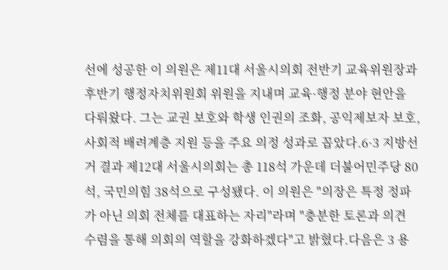선에 성공한 이 의원은 제11대 서울시의회 전반기 교육위원장과 후반기 행정자치위원회 위원을 지내며 교육·행정 분야 현안을 다뤄왔다. 그는 교권 보호와 학생 인권의 조화, 공익제보자 보호, 사회적 배려계층 지원 등을 주요 의정 성과로 꼽았다.6·3 지방선거 결과 제12대 서울시의회는 총 118석 가운데 더불어민주당 80석, 국민의힘 38석으로 구성됐다. 이 의원은 "의장은 특정 정파가 아닌 의회 전체를 대표하는 자리"라며 "충분한 토론과 의견 수렴을 통해 의회의 역할을 강화하겠다"고 밝혔다.다음은 3 용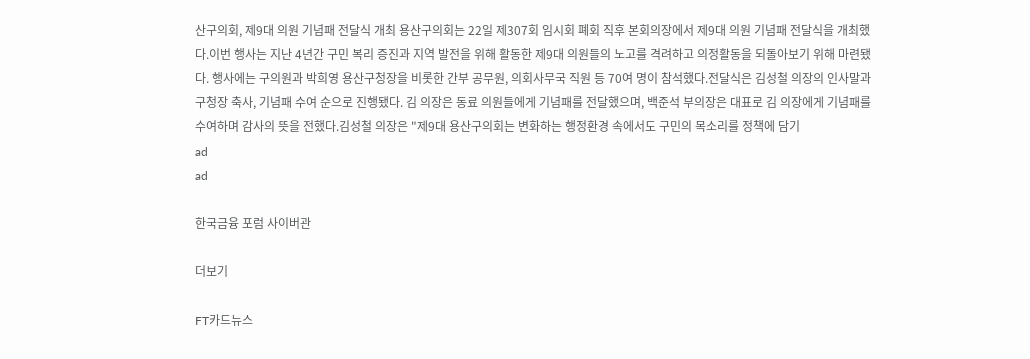산구의회, 제9대 의원 기념패 전달식 개최 용산구의회는 22일 제307회 임시회 폐회 직후 본회의장에서 제9대 의원 기념패 전달식을 개최했다.이번 행사는 지난 4년간 구민 복리 증진과 지역 발전을 위해 활동한 제9대 의원들의 노고를 격려하고 의정활동을 되돌아보기 위해 마련됐다. 행사에는 구의원과 박희영 용산구청장을 비롯한 간부 공무원, 의회사무국 직원 등 70여 명이 참석했다.전달식은 김성철 의장의 인사말과 구청장 축사, 기념패 수여 순으로 진행됐다. 김 의장은 동료 의원들에게 기념패를 전달했으며, 백준석 부의장은 대표로 김 의장에게 기념패를 수여하며 감사의 뜻을 전했다.김성철 의장은 "제9대 용산구의회는 변화하는 행정환경 속에서도 구민의 목소리를 정책에 담기
ad
ad

한국금융 포럼 사이버관

더보기

FT카드뉴스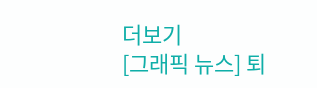더보기
[그래픽 뉴스] 퇴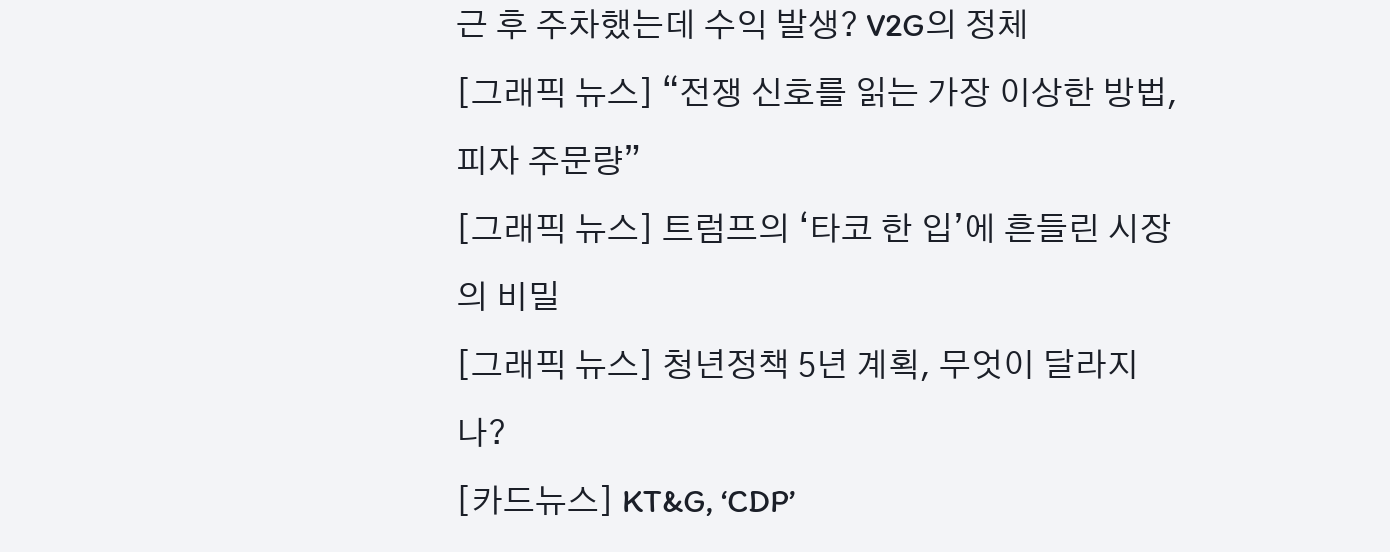근 후 주차했는데 수익 발생? V2G의 정체
[그래픽 뉴스] “전쟁 신호를 읽는 가장 이상한 방법, 피자 주문량”
[그래픽 뉴스] 트럼프의 ‘타코 한 입’에 흔들린 시장의 비밀
[그래픽 뉴스] 청년정책 5년 계획, 무엇이 달라지나?
[카드뉴스] KT&G, ‘CDP’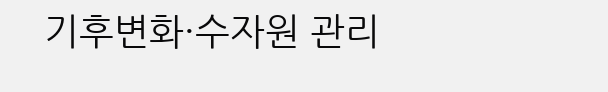기후변화·수자원 관리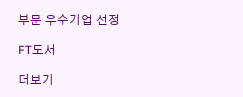부문 우수기업 선정

FT도서

더보기